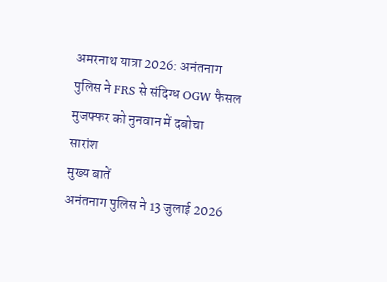अमरनाथ यात्रा 2026: अनंतनाग पुलिस ने FRS से संदिग्ध OGW फैसल मुजफ्फर को नुनवान में दबोचा
सारांश
मुख्य बातें
अनंतनाग पुलिस ने 13 जुलाई 2026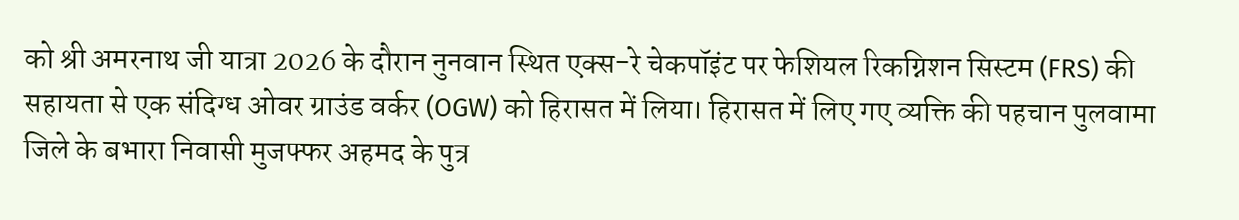को श्री अमरनाथ जी यात्रा 2026 के दौरान नुनवान स्थित एक्स-रे चेकपॉइंट पर फेशियल रिकग्निशन सिस्टम (FRS) की सहायता से एक संदिग्ध ओवर ग्राउंड वर्कर (OGW) को हिरासत में लिया। हिरासत में लिए गए व्यक्ति की पहचान पुलवामा जिले के बभारा निवासी मुजफ्फर अहमद के पुत्र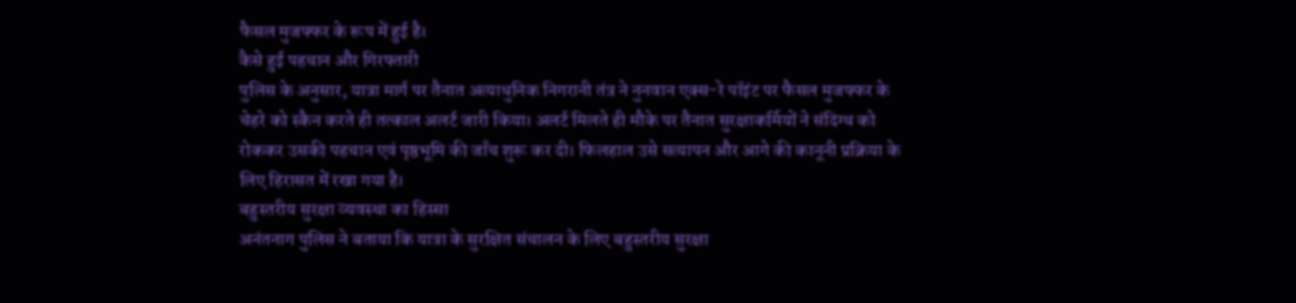फैसल मुजफ्फर के रूप में हुई है।
कैसे हुई पहचान और गिरफ्तारी
पुलिस के अनुसार, यात्रा मार्ग पर तैनात अत्याधुनिक निगरानी तंत्र ने नुनवान एक्स-रे पॉइंट पर फैसल मुजफ्फर के चेहरे को स्कैन करते ही तत्काल अलर्ट जारी किया। अलर्ट मिलते ही मौके पर तैनात सुरक्षाकर्मियों ने संदिग्ध को रोककर उसकी पहचान एवं पृष्ठभूमि की जाँच शुरू कर दी। फिलहाल उसे सत्यापन और आगे की कानूनी प्रक्रिया के लिए हिरासत में रखा गया है।
बहुस्तरीय सुरक्षा व्यवस्था का हिस्सा
अनंतनाग पुलिस ने बताया कि यात्रा के सुरक्षित संचालन के लिए बहुस्तरीय सुरक्षा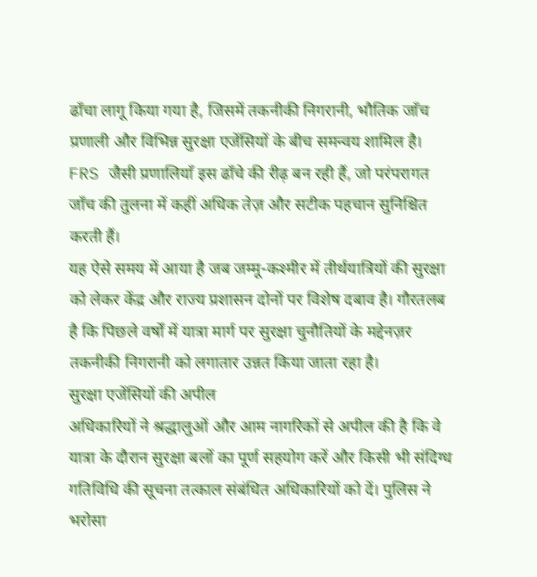ढाँचा लागू किया गया है, जिसमें तकनीकी निगरानी, भौतिक जाँच प्रणाली और विभिन्न सुरक्षा एजेंसियों के बीच समन्वय शामिल है। FRS जैसी प्रणालियाँ इस ढाँचे की रीढ़ बन रही हैं, जो परंपरागत जाँच की तुलना में कहीं अधिक तेज़ और सटीक पहचान सुनिश्चित करती हैं।
यह ऐसे समय में आया है जब जम्मू-कश्मीर में तीर्थयात्रियों की सुरक्षा को लेकर केंद्र और राज्य प्रशासन दोनों पर विशेष दबाव है। गौरतलब है कि पिछले वर्षों में यात्रा मार्ग पर सुरक्षा चुनौतियों के मद्देनज़र तकनीकी निगरानी को लगातार उन्नत किया जाता रहा है।
सुरक्षा एजेंसियों की अपील
अधिकारियों ने श्रद्धालुओं और आम नागरिकों से अपील की है कि वे यात्रा के दौरान सुरक्षा बलों का पूर्ण सहयोग करें और किसी भी संदिग्ध गतिविधि की सूचना तत्काल संबंधित अधिकारियों को दें। पुलिस ने भरोसा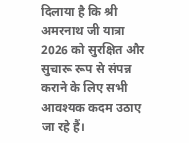दिलाया है कि श्री अमरनाथ जी यात्रा 2026 को सुरक्षित और सुचारू रूप से संपन्न कराने के लिए सभी आवश्यक कदम उठाए जा रहे हैं।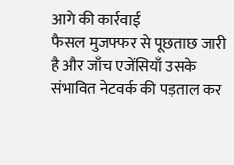आगे की कार्रवाई
फैसल मुजफ्फर से पूछताछ जारी है और जाँच एजेंसियाँ उसके संभावित नेटवर्क की पड़ताल कर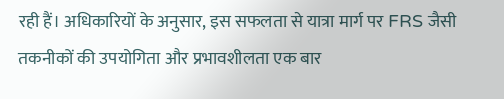रही हैं। अधिकारियों के अनुसार, इस सफलता से यात्रा मार्ग पर FRS जैसी तकनीकों की उपयोगिता और प्रभावशीलता एक बार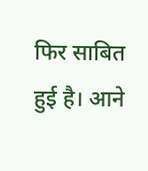फिर साबित हुई है। आने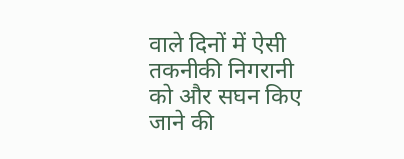वाले दिनों में ऐसी तकनीकी निगरानी को और सघन किए जाने की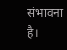संभावना है।